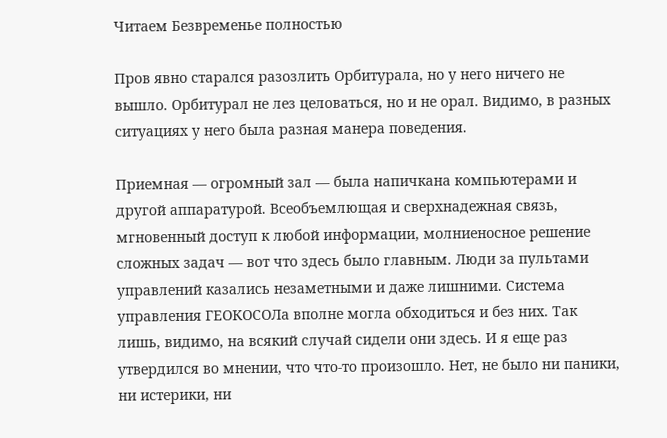Читаем Безвременье полностью

Пров явно старался разозлить Орбитурала, но у него ничего не вышло. Орбитурал не лез целоваться, но и не орал. Видимо, в разных ситуациях у него была разная манера поведения.

Приемная — огромный зал — была напичкана компьютерами и другой аппаратурой. Всеобъемлющая и сверхнадежная связь, мгновенный доступ к любой информации, молниеносное решение сложных задач — вот что здесь было главным. Люди за пультами управлений казались незаметными и даже лишними. Система управления ГЕОКОСОЛа вполне могла обходиться и без них. Так лишь, видимо, на всякий случай сидели они здесь. И я еще раз утвердился во мнении, что что-то произошло. Нет, не было ни паники, ни истерики, ни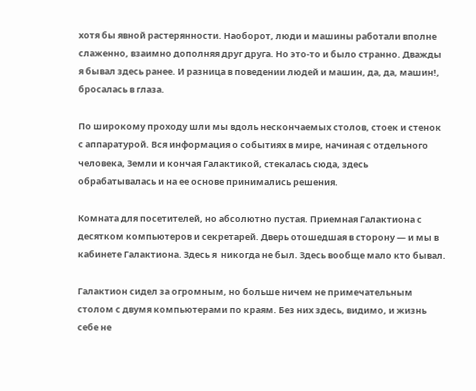хотя бы явной растерянности. Наоборот, люди и машины работали вполне слаженно, взаимно дополняя друг друга. Но это-то и было странно. Дважды я бывал здесь ранее. И разница в поведении людей и машин, да, да, машин!, бросалась в глаза.

По широкому проходу шли мы вдоль нескончаемых столов, стоек и стенок с аппаратурой. Вся информация о событиях в мире, начиная с отдельного человека, Земли и кончая Галактикой, стекалась сюда, здесь обрабатывалась и на ее основе принимались решения.

Комната для посетителей, но абсолютно пустая. Приемная Галактиона с десятком компьютеров и секретарей. Дверь отошедшая в сторону — и мы в кабинете Галактиона. Здесь я  никогда не был. Здесь вообще мало кто бывал.

Галактион сидел за огромным, но больше ничем не примечательным столом с двумя компьютерами по краям. Без них здесь, видимо, и жизнь себе не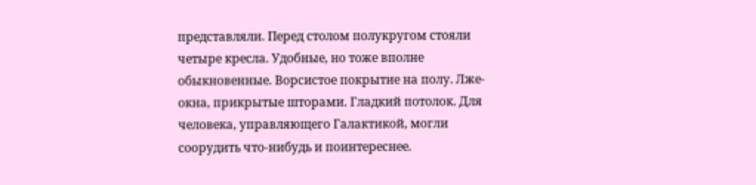представляли. Перед столом полукругом стояли четыре кресла. Удобные, но тоже вполне обыкновенные. Ворсистое покрытие на полу. Лже-окна, прикрытые шторами. Гладкий потолок. Для человека, управляющего Галактикой, могли соорудить что-нибудь и поинтереснее.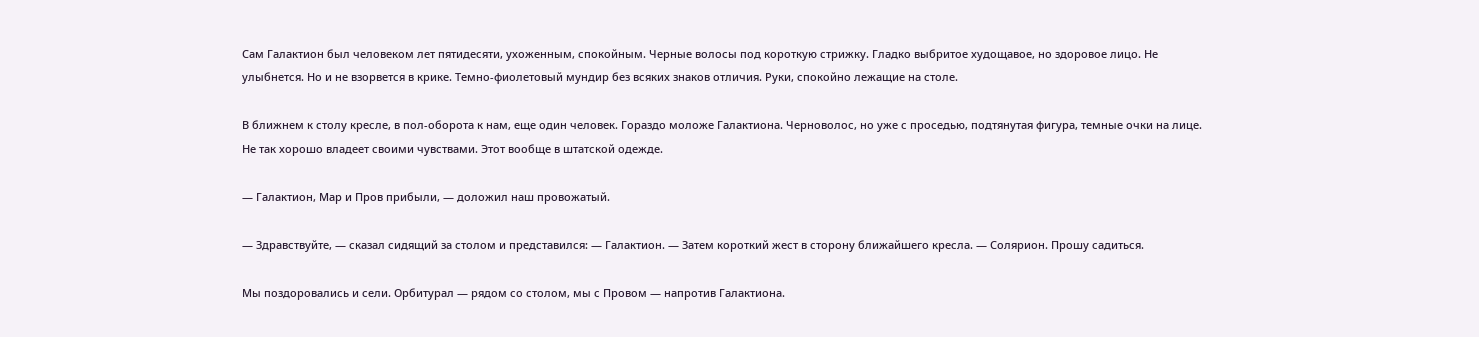Сам Галактион был человеком лет пятидесяти, ухоженным, спокойным. Черные волосы под короткую стрижку. Гладко выбритое худощавое, но здоровое лицо. Не улыбнется. Но и не взорвется в крике. Темно-фиолетовый мундир без всяких знаков отличия. Руки, спокойно лежащие на столе.

В ближнем к столу кресле, в пол-оборота к нам, еще один человек. Гораздо моложе Галактиона. Черноволос, но уже с проседью, подтянутая фигура, темные очки на лице. Не так хорошо владеет своими чувствами. Этот вообще в штатской одежде.

— Галактион, Мар и Пров прибыли, — доложил наш провожатый.

— Здравствуйте, — сказал сидящий за столом и представился: — Галактион. — Затем короткий жест в сторону ближайшего кресла. — Солярион. Прошу садиться.

Мы поздоровались и сели. Орбитурал — рядом со столом, мы с Провом — напротив Галактиона.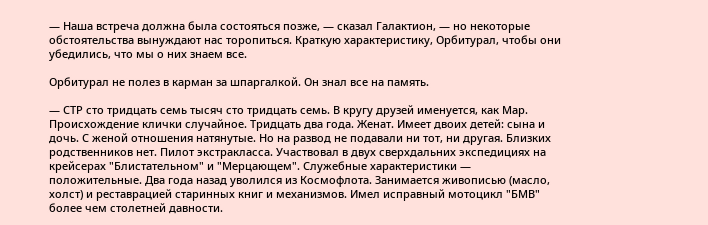— Наша встреча должна была состояться позже, — сказал Галактион, — но некоторые обстоятельства вынуждают нас торопиться. Краткую характеристику, Орбитурал, чтобы они убедились, что мы о них знаем все.

Орбитурал не полез в карман за шпаргалкой. Он знал все на память.

— СТР сто тридцать семь тысяч сто тридцать семь. В кругу друзей именуется, как Мар. Происхождение клички случайное. Тридцать два года. Женат. Имеет двоих детей: сына и дочь. С женой отношения натянутые. Но на развод не подавали ни тот, ни другая. Близких родственников нет. Пилот экстракласса. Участвовал в двух сверхдальних экспедициях на крейсерах "Блистательном" и "Мерцающем". Служебные характеристики — положительные. Два года назад уволился из Космофлота. Занимается живописью (масло, холст) и реставрацией старинных книг и механизмов. Имел исправный мотоцикл "БМВ" более чем столетней давности.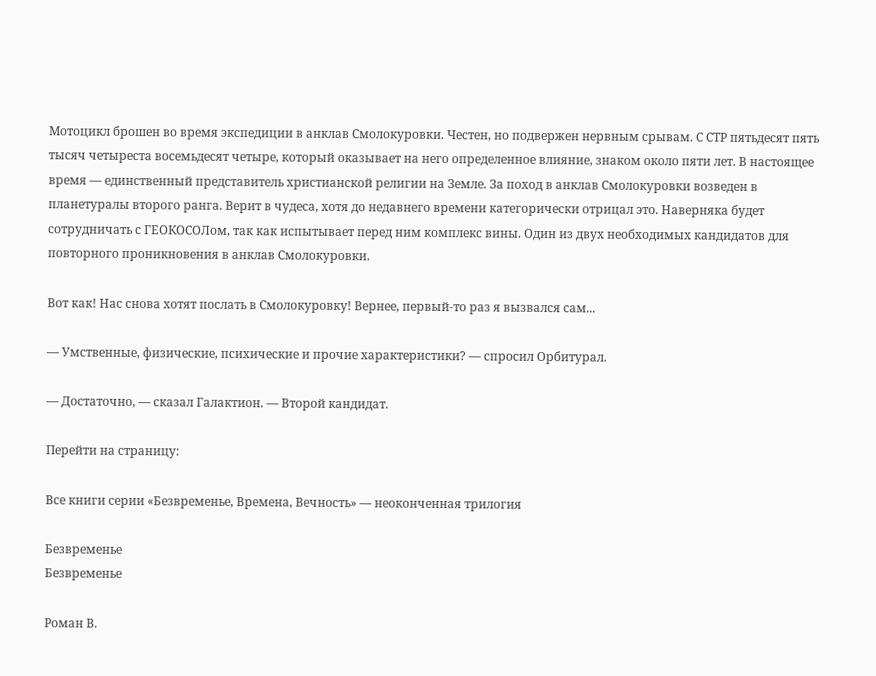Мотоцикл брошен во время экспедиции в анклав Смолокуровки. Честен, но подвержен нервным срывам. С СТР пятьдесят пять тысяч четыреста восемьдесят четыре, который оказывает на него определенное влияние, знаком около пяти лет. В настоящее время — единственный представитель христианской религии на Земле. За поход в анклав Смолокуровки возведен в планетуралы второго ранга. Верит в чудеса, хотя до недавнего времени категорически отрицал это. Наверняка будет сотрудничать с ГЕОКОСОЛом, так как испытывает перед ним комплекс вины. Один из двух необходимых кандидатов для повторного проникновения в анклав Смолокуровки.

Вот как! Нас снова хотят послать в Смолокуровку! Вернее, первый-то раз я вызвался сам...

— Умственные, физические, психические и прочие характеристики? — спросил Орбитурал.

— Достаточно, — сказал Галактион. — Второй кандидат.

Перейти на страницу:

Все книги серии «Безвременье, Времена, Вечность» — неоконченная трилогия

Безвременье
Безвременье

Роман В.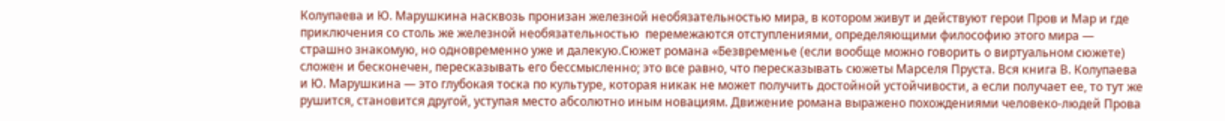Колупаева и Ю. Марушкина насквозь пронизан железной необязательностью мира, в котором живут и действуют герои Пров и Мар и где приключения со столь же железной необязательностью  перемежаются отступлениями, определяющими философию этого мира — страшно знакомую, но одновременно уже и далекую.Сюжет романа «Безвременье (если вообще можно говорить о виртуальном сюжете) сложен и бесконечен, пересказывать его бессмысленно; это все равно, что пересказывать сюжеты Марселя Пруста. Вся книга В. Колупаева и Ю. Марушкина — это глубокая тоска по культуре, которая никак не может получить достойной устойчивости, а если получает ее, то тут же рушится, становится другой, уступая место абсолютно иным новациям. Движение романа выражено похождениями человеко-людей Прова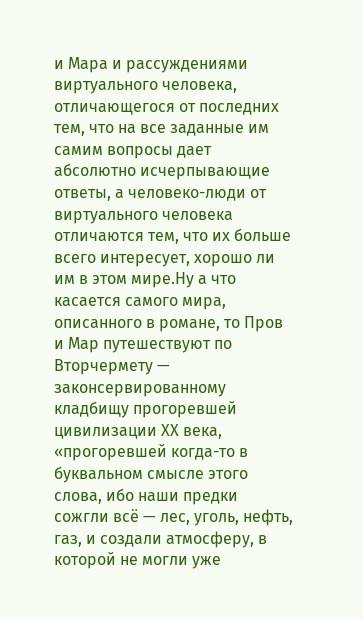и Мара и рассуждениями виртуального человека, отличающегося от последних тем, что на все заданные им самим вопросы дает абсолютно исчерпывающие ответы, а человеко-люди от виртуального человека отличаются тем, что их больше всего интересует, хорошо ли им в этом мире.Ну а что касается самого мира, описанного в романе, то Пров и Мар путешествуют по Вторчермету — законсервированному кладбищу прогоревшей цивилизации ХХ века, «прогоревшей когда-то в буквальном смысле этого слова, ибо наши предки  сожгли всё — лес, уголь, нефть, газ, и создали атмосферу, в которой не могли уже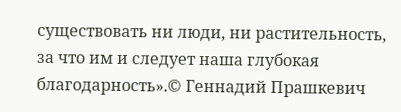существовать ни люди, ни растительность, за что им и следует наша глубокая благодарность».© Геннадий Прашкевич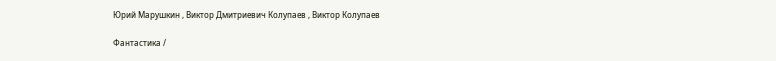Юрий Марушкин , Виктор Дмитриевич Колупаев , Виктор Колупаев

Фантастика /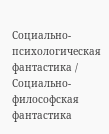Социально-психологическая фантастика / Социально-философская фантастика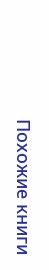Похожие книги